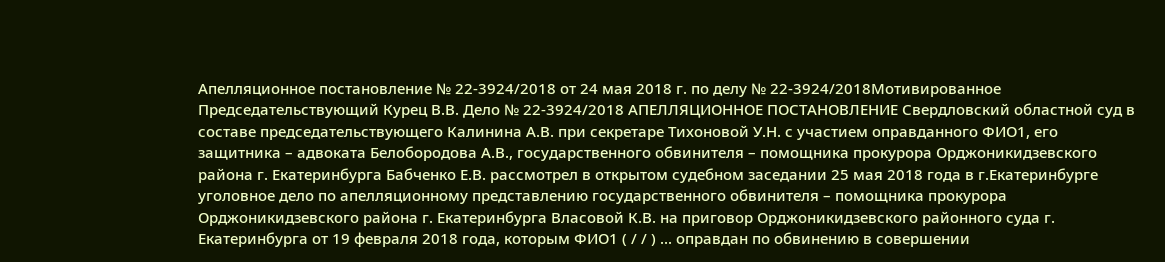Апелляционное постановление № 22-3924/2018 от 24 мая 2018 г. по делу № 22-3924/2018Мотивированное Председательствующий Курец В.В. Дело № 22-3924/2018 АПЕЛЛЯЦИОННОЕ ПОСТАНОВЛЕНИЕ Свердловский областной суд в составе председательствующего Калинина А.В. при секретаре Тихоновой У.Н. с участием оправданного ФИО1, его защитника – адвоката Белобородова А.В., государственного обвинителя – помощника прокурора Орджоникидзевского района г. Екатеринбурга Бабченко Е.В. рассмотрел в открытом судебном заседании 25 мая 2018 года в г.Екатеринбурге уголовное дело по апелляционному представлению государственного обвинителя – помощника прокурора Орджоникидзевского района г. Екатеринбурга Власовой К.В. на приговор Орджоникидзевского районного суда г. Екатеринбурга от 19 февраля 2018 года, которым ФИО1 ( / / ) ... оправдан по обвинению в совершении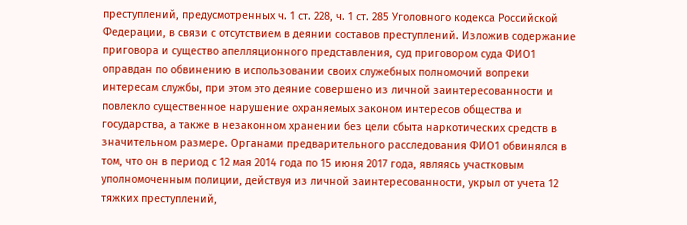преступлений, предусмотренных ч. 1 ст. 228, ч. 1 ст. 285 Уголовного кодекса Российской Федерации, в связи с отсутствием в деянии составов преступлений. Изложив содержание приговора и существо апелляционного представления, суд приговором суда ФИО1 оправдан по обвинению в использовании своих служебных полномочий вопреки интересам службы, при этом это деяние совершено из личной заинтересованности и повлекло существенное нарушение охраняемых законом интересов общества и государства, а также в незаконном хранении без цели сбыта наркотических средств в значительном размере. Органами предварительного расследования ФИО1 обвинялся в том, что он в период с 12 мая 2014 года по 15 июня 2017 года, являясь участковым уполномоченным полиции, действуя из личной заинтересованности, укрыл от учета 12 тяжких преступлений,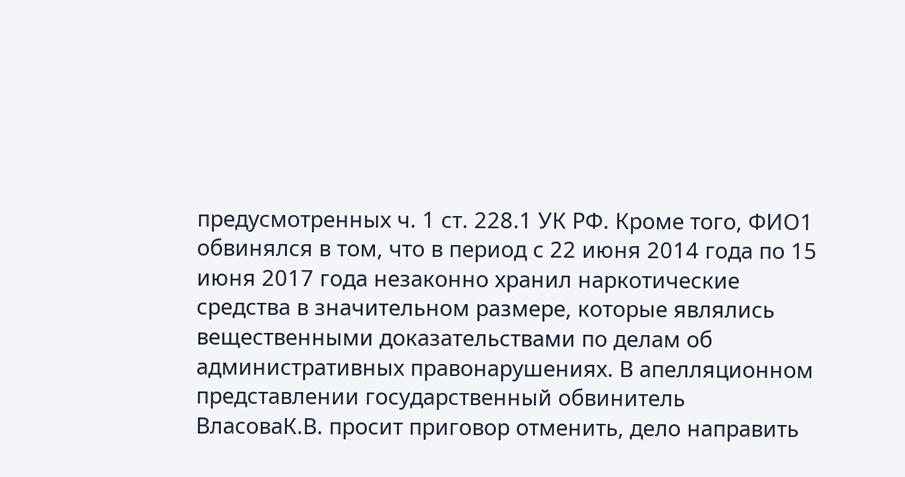предусмотренных ч. 1 ст. 228.1 УК РФ. Кроме того, ФИО1 обвинялся в том, что в период с 22 июня 2014 года по 15 июня 2017 года незаконно хранил наркотические средства в значительном размере, которые являлись вещественными доказательствами по делам об административных правонарушениях. В апелляционном представлении государственный обвинитель ВласоваК.В. просит приговор отменить, дело направить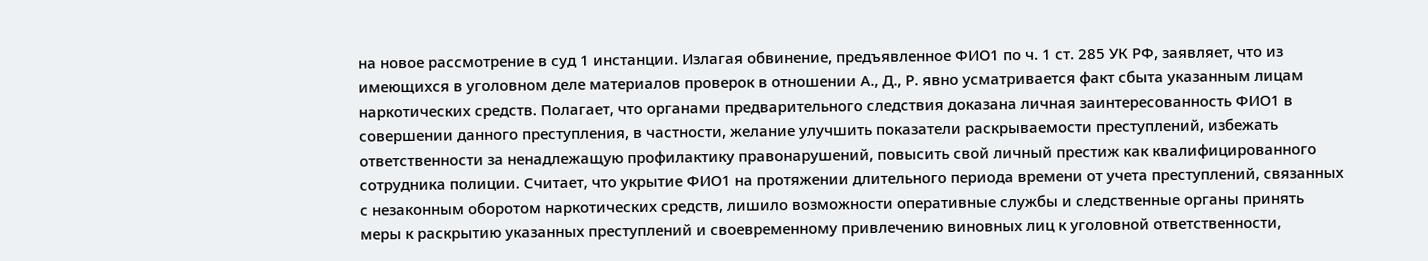на новое рассмотрение в суд 1 инстанции. Излагая обвинение, предъявленное ФИО1 по ч. 1 ст. 285 УК РФ, заявляет, что из имеющихся в уголовном деле материалов проверок в отношении А., Д., Р. явно усматривается факт сбыта указанным лицам наркотических средств. Полагает, что органами предварительного следствия доказана личная заинтересованность ФИО1 в совершении данного преступления, в частности, желание улучшить показатели раскрываемости преступлений, избежать ответственности за ненадлежащую профилактику правонарушений, повысить свой личный престиж как квалифицированного сотрудника полиции. Считает, что укрытие ФИО1 на протяжении длительного периода времени от учета преступлений, связанных с незаконным оборотом наркотических средств, лишило возможности оперативные службы и следственные органы принять меры к раскрытию указанных преступлений и своевременному привлечению виновных лиц к уголовной ответственности,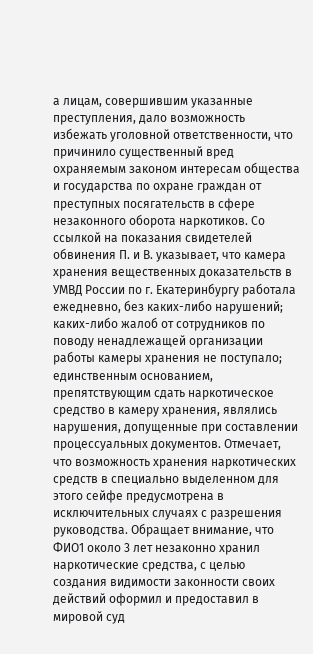а лицам, совершившим указанные преступления, дало возможность избежать уголовной ответственности, что причинило существенный вред охраняемым законом интересам общества и государства по охране граждан от преступных посягательств в сфере незаконного оборота наркотиков. Со ссылкой на показания свидетелей обвинения П. и В. указывает, что камера хранения вещественных доказательств в УМВД России по г. Екатеринбургу работала ежедневно, без каких-либо нарушений; каких-либо жалоб от сотрудников по поводу ненадлежащей организации работы камеры хранения не поступало; единственным основанием, препятствующим сдать наркотическое средство в камеру хранения, являлись нарушения, допущенные при составлении процессуальных документов. Отмечает, что возможность хранения наркотических средств в специально выделенном для этого сейфе предусмотрена в исключительных случаях с разрешения руководства. Обращает внимание, что ФИО1 около 3 лет незаконно хранил наркотические средства, с целью создания видимости законности своих действий оформил и предоставил в мировой суд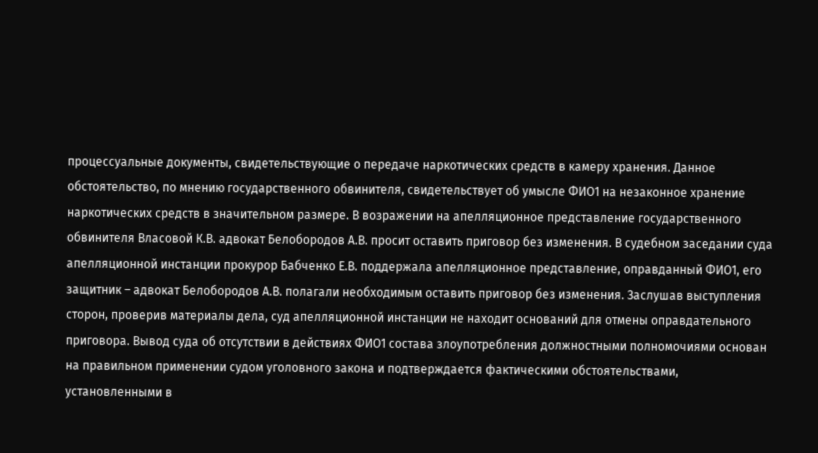процессуальные документы, свидетельствующие о передаче наркотических средств в камеру хранения. Данное обстоятельство, по мнению государственного обвинителя, свидетельствует об умысле ФИО1 на незаконное хранение наркотических средств в значительном размере. В возражении на апелляционное представление государственного обвинителя Власовой К.В. адвокат Белобородов А.В. просит оставить приговор без изменения. В судебном заседании суда апелляционной инстанции прокурор Бабченко Е.В. поддержала апелляционное представление, оправданный ФИО1, его защитник – адвокат Белобородов А.В. полагали необходимым оставить приговор без изменения. Заслушав выступления сторон, проверив материалы дела, суд апелляционной инстанции не находит оснований для отмены оправдательного приговора. Вывод суда об отсутствии в действиях ФИО1 состава злоупотребления должностными полномочиями основан на правильном применении судом уголовного закона и подтверждается фактическими обстоятельствами, установленными в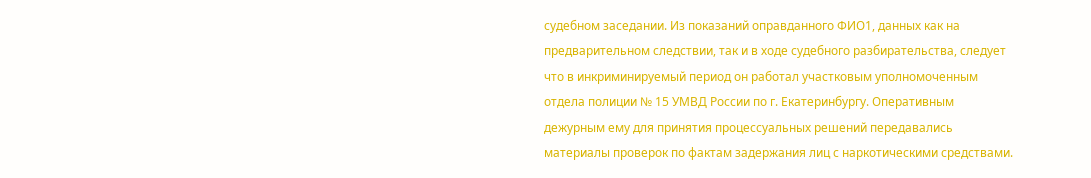судебном заседании. Из показаний оправданного ФИО1, данных как на предварительном следствии, так и в ходе судебного разбирательства, следует что в инкриминируемый период он работал участковым уполномоченным отдела полиции № 15 УМВД России по г. Екатеринбургу. Оперативным дежурным ему для принятия процессуальных решений передавались материалы проверок по фактам задержания лиц с наркотическими средствами.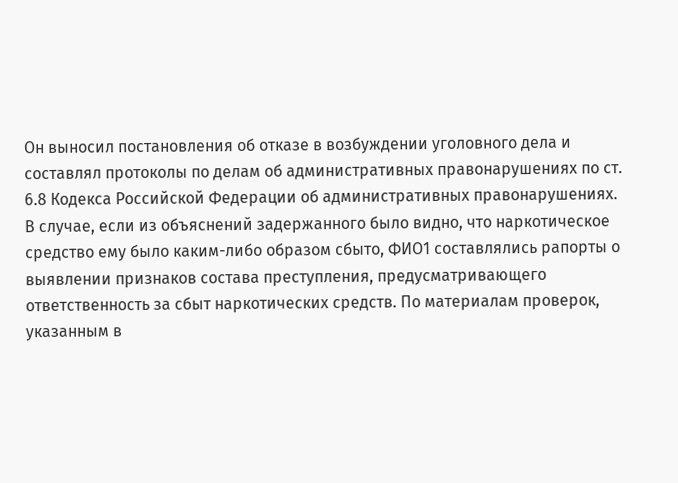Он выносил постановления об отказе в возбуждении уголовного дела и составлял протоколы по делам об административных правонарушениях по ст. 6.8 Кодекса Российской Федерации об административных правонарушениях. В случае, если из объяснений задержанного было видно, что наркотическое средство ему было каким-либо образом сбыто, ФИО1 составлялись рапорты о выявлении признаков состава преступления, предусматривающего ответственность за сбыт наркотических средств. По материалам проверок, указанным в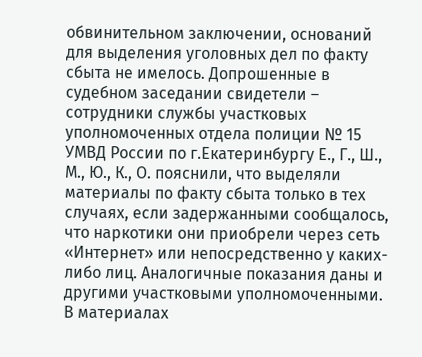обвинительном заключении, оснований для выделения уголовных дел по факту сбыта не имелось. Допрошенные в судебном заседании свидетели – сотрудники службы участковых уполномоченных отдела полиции № 15 УМВД России по г.Екатеринбургу Е., Г., Ш., М., Ю., К., О. пояснили, что выделяли материалы по факту сбыта только в тех случаях, если задержанными сообщалось, что наркотики они приобрели через сеть «Интернет» или непосредственно у каких-либо лиц. Аналогичные показания даны и другими участковыми уполномоченными. В материалах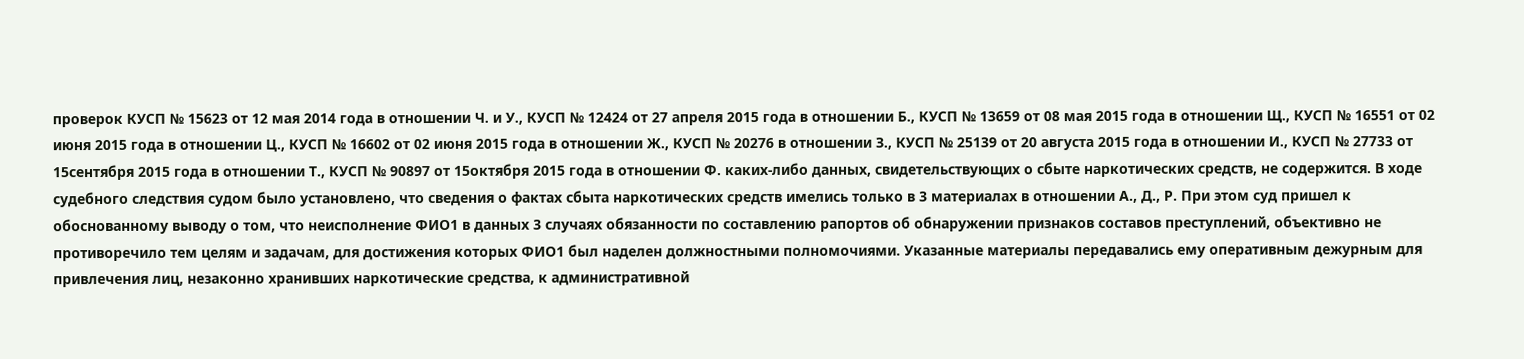проверок КУСП № 15623 от 12 мая 2014 года в отношении Ч. и У., КУСП № 12424 от 27 апреля 2015 года в отношении Б., КУСП № 13659 от 08 мая 2015 года в отношении Щ., КУСП № 16551 от 02 июня 2015 года в отношении Ц., КУСП № 16602 от 02 июня 2015 года в отношении Ж., КУСП № 20276 в отношении З., КУСП № 25139 от 20 августа 2015 года в отношении И., КУСП № 27733 от 15сентября 2015 года в отношении Т., КУСП № 90897 от 15октября 2015 года в отношении Ф. каких-либо данных, свидетельствующих о сбыте наркотических средств, не содержится. В ходе судебного следствия судом было установлено, что сведения о фактах сбыта наркотических средств имелись только в 3 материалах в отношении А., Д., Р. При этом суд пришел к обоснованному выводу о том, что неисполнение ФИО1 в данных 3 случаях обязанности по составлению рапортов об обнаружении признаков составов преступлений, объективно не противоречило тем целям и задачам, для достижения которых ФИО1 был наделен должностными полномочиями. Указанные материалы передавались ему оперативным дежурным для привлечения лиц, незаконно хранивших наркотические средства, к административной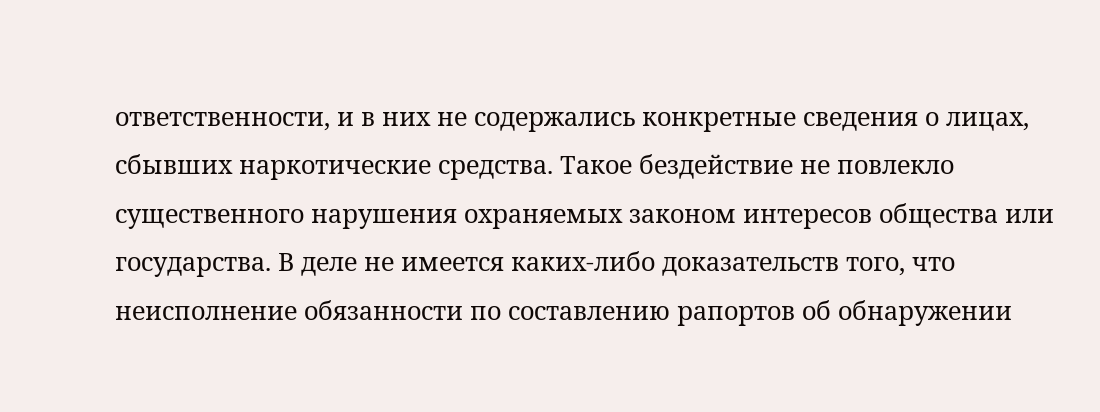ответственности, и в них не содержались конкретные сведения о лицах, сбывших наркотические средства. Такое бездействие не повлекло существенного нарушения охраняемых законом интересов общества или государства. В деле не имеется каких-либо доказательств того, что неисполнение обязанности по составлению рапортов об обнаружении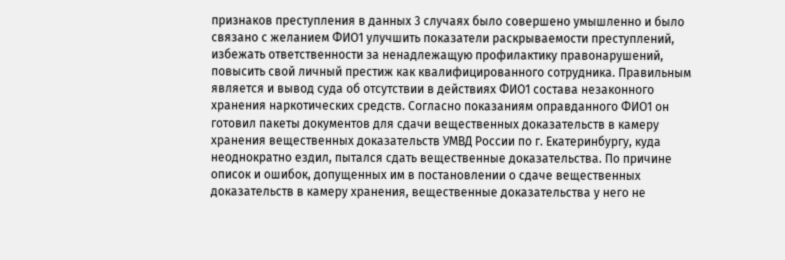признаков преступления в данных 3 случаях было совершено умышленно и было связано с желанием ФИО1 улучшить показатели раскрываемости преступлений, избежать ответственности за ненадлежащую профилактику правонарушений, повысить свой личный престиж как квалифицированного сотрудника. Правильным является и вывод суда об отсутствии в действиях ФИО1 состава незаконного хранения наркотических средств. Согласно показаниям оправданного ФИО1 он готовил пакеты документов для сдачи вещественных доказательств в камеру хранения вещественных доказательств УМВД России по г. Екатеринбургу, куда неоднократно ездил, пытался сдать вещественные доказательства. По причине описок и ошибок, допущенных им в постановлении о сдаче вещественных доказательств в камеру хранения, вещественные доказательства у него не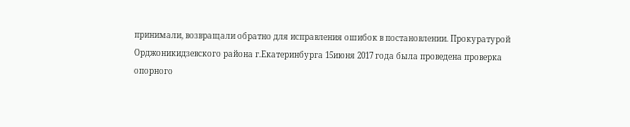принимали, возвращали обратно для исправления ошибок в постановлении. Прокуратурой Орджоникидзевского района г.Екатеринбурга 15июня 2017 года была проведена проверка опорного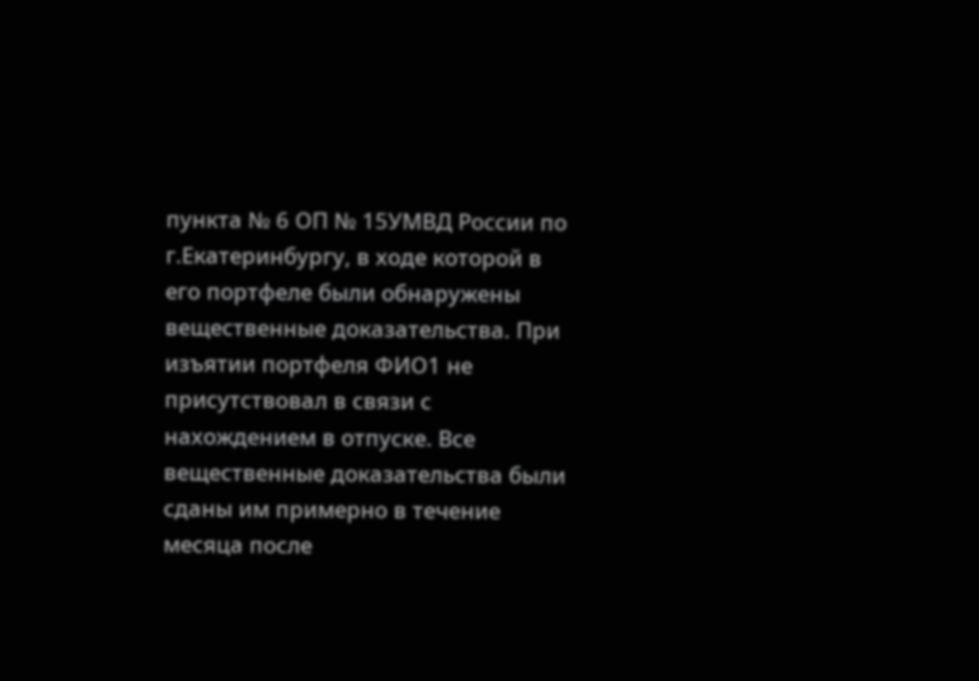пункта № 6 ОП № 15УМВД России по г.Екатеринбургу, в ходе которой в его портфеле были обнаружены вещественные доказательства. При изъятии портфеля ФИО1 не присутствовал в связи с нахождением в отпуске. Все вещественные доказательства были сданы им примерно в течение месяца после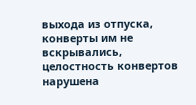выхода из отпуска, конверты им не вскрывались, целостность конвертов нарушена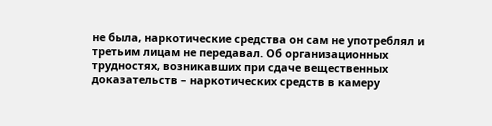не была, наркотические средства он сам не употреблял и третьим лицам не передавал. Об организационных трудностях, возникавших при сдаче вещественных доказательств – наркотических средств в камеру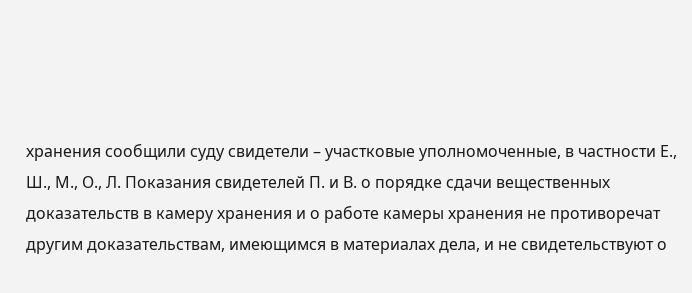хранения сообщили суду свидетели – участковые уполномоченные, в частности Е., Ш., М., О., Л. Показания свидетелей П. и В. о порядке сдачи вещественных доказательств в камеру хранения и о работе камеры хранения не противоречат другим доказательствам, имеющимся в материалах дела, и не свидетельствуют о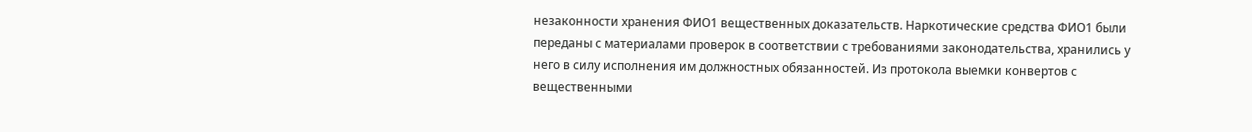незаконности хранения ФИО1 вещественных доказательств. Наркотические средства ФИО1 были переданы с материалами проверок в соответствии с требованиями законодательства, хранились у него в силу исполнения им должностных обязанностей. Из протокола выемки конвертов с вещественными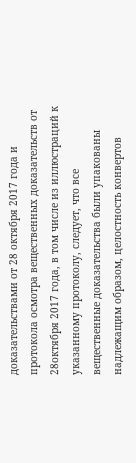доказательствами от 28 октября 2017 года и протокола осмотра вещественных доказательств от 28октября 2017 года, в том числе из иллюстраций к указанному протоколу, следует, что все вещественные доказательства были упакованы надлежащим образом, целостность конвертов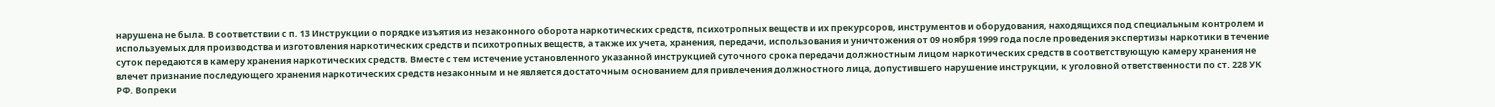нарушена не была. В соответствии с п. 13 Инструкции о порядке изъятия из незаконного оборота наркотических средств, психотропных веществ и их прекурсоров, инструментов и оборудования, находящихся под специальным контролем и используемых для производства и изготовления наркотических средств и психотропных веществ, а также их учета, хранения, передачи, использования и уничтожения от 09 ноября 1999 года после проведения экспертизы наркотики в течение суток передаются в камеру хранения наркотических средств. Вместе с тем истечение установленного указанной инструкцией суточного срока передачи должностным лицом наркотических средств в соответствующую камеру хранения не влечет признание последующего хранения наркотических средств незаконным и не является достаточным основанием для привлечения должностного лица, допустившего нарушение инструкции, к уголовной ответственности по ст. 228 УК РФ. Вопреки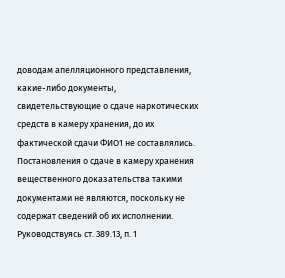доводам апелляционного представления, какие-либо документы, свидетельствующие о сдаче наркотических средств в камеру хранения, до их фактической сдачи ФИО1 не составлялись. Постановления о сдаче в камеру хранения вещественного доказательства такими документами не являются, поскольку не содержат сведений об их исполнении. Руководствуясь ст. 389.13, п. 1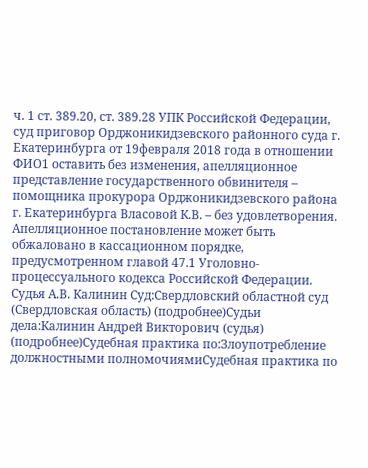ч. 1 ст. 389.20, ст. 389.28 УПК Российской Федерации, суд приговор Орджоникидзевского районного суда г. Екатеринбурга от 19февраля 2018 года в отношении ФИО1 оставить без изменения, апелляционное представление государственного обвинителя – помощника прокурора Орджоникидзевского района г. Екатеринбурга Власовой К.В. – без удовлетворения. Апелляционное постановление может быть обжаловано в кассационном порядке, предусмотренном главой 47.1 Уголовно-процессуального кодекса Российской Федерации. Судья А.В. Калинин Суд:Свердловский областной суд (Свердловская область) (подробнее)Судьи дела:Калинин Андрей Викторович (судья) (подробнее)Судебная практика по:Злоупотребление должностными полномочиямиСудебная практика по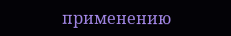применению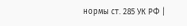нормы ст. 285 УК РФ |